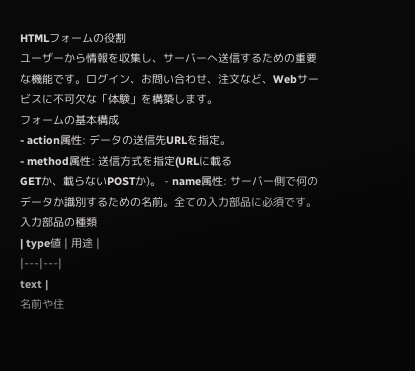HTMLフォームの役割
ユーザーから情報を収集し、サーバーへ送信するための重要な機能です。ログイン、お問い合わせ、注文など、Webサービスに不可欠な「体験」を構築します。
フォームの基本構成
- action属性: データの送信先URLを指定。
- method属性: 送信方式を指定(URLに載る
GETか、載らないPOSTか)。 - name属性: サーバー側で何のデータか識別するための名前。全ての入力部品に必須です。
入力部品の種類
| type値 | 用途 |
|---|---|
text |
名前や住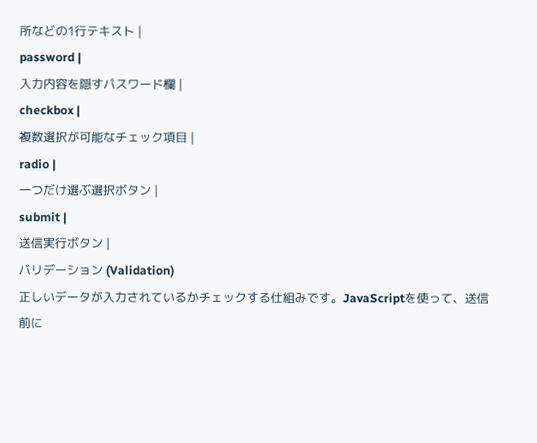所などの1行テキスト |
password |
入力内容を隠すパスワード欄 |
checkbox |
複数選択が可能なチェック項目 |
radio |
一つだけ選ぶ選択ボタン |
submit |
送信実行ボタン |
バリデーション (Validation)
正しいデータが入力されているかチェックする仕組みです。JavaScriptを使って、送信前に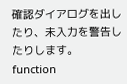確認ダイアログを出したり、未入力を警告したりします。
function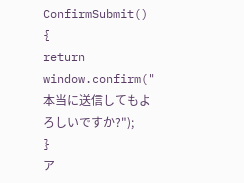ConfirmSubmit() {
return window.confirm("本当に送信してもよろしいですか?");
}
ア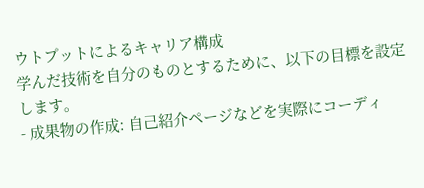ウトプットによるキャリア構成
学んだ技術を自分のものとするために、以下の目標を設定します。
- 成果物の作成: 自己紹介ページなどを実際にコーディ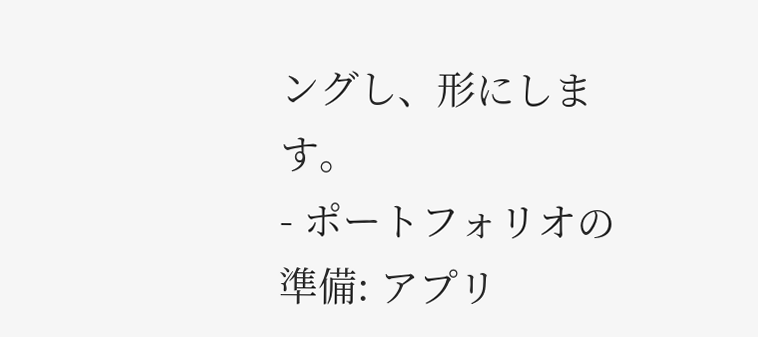ングし、形にします。
- ポートフォリオの準備: アプリ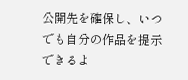公開先を確保し、いつでも自分の作品を提示できるよ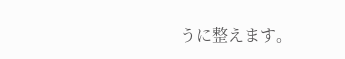うに整えます。